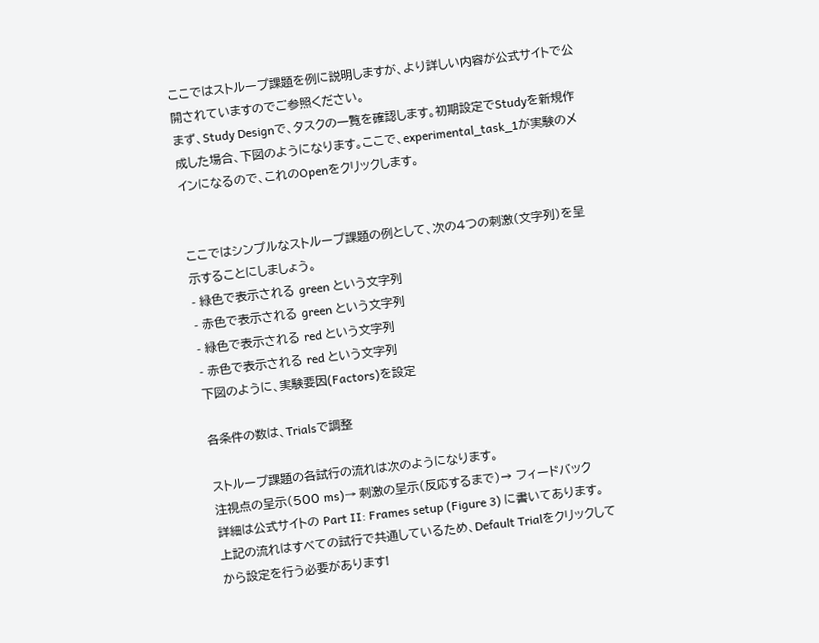ここではストループ課題を例に説明しますが、より詳しい内容が公式サイトで公開されていますのでご参照ください。
まず、Study Designで、タスクの一覧を確認します。初期設定でStudyを新規作成した場合、下図のようになります。ここで、experimental_task_1が実験のメインになるので、これのOpenをクリックします。


ここではシンプルなストループ課題の例として、次の4つの刺激(文字列)を呈示することにしましょう。
- 緑色で表示される green という文字列
- 赤色で表示される green という文字列
- 緑色で表示される red という文字列
- 赤色で表示される red という文字列
下図のように、実験要因(Factors)を設定

各条件の数は、Trialsで調整

ストループ課題の各試行の流れは次のようになります。
注視点の呈示(500 ms)→ 刺激の呈示(反応するまで)→ フィードバック
詳細は公式サイトの Part II: Frames setup (Figure 3) に書いてあります。上記の流れはすべての試行で共通しているため、Default Trialをクリックしてから設定を行う必要があります!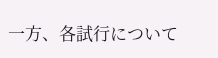一方、各試行について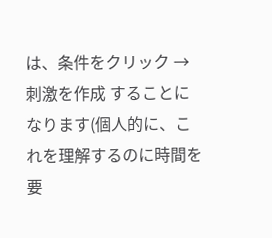は、条件をクリック → 刺激を作成 することになります(個人的に、これを理解するのに時間を要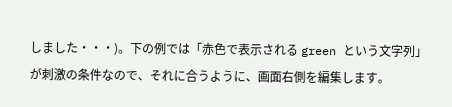しました・・・)。下の例では「赤色で表示される green という文字列」が刺激の条件なので、それに合うように、画面右側を編集します。